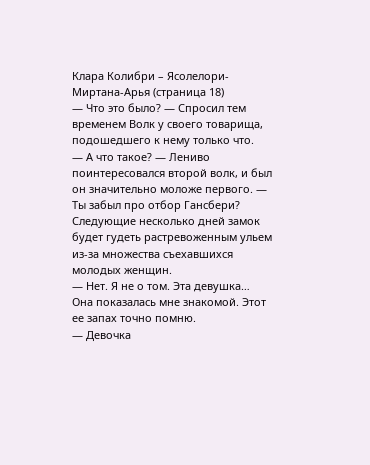Клара Колибри – Ясолелори-Миртана-Арья (страница 18)
— Что это было? — Спросил тем временем Волк у своего товарища, подошедшего к нему только что.
— А что такое? — Лениво поинтересовался второй волк, и был он значительно моложе первого. — Ты забыл про отбор Гансбери? Следующие несколько дней замок будет гудеть растревоженным ульем из-за множества съехавшихся молодых женщин.
— Нет. Я не о том. Эта девушка… Она показалась мне знакомой. Этот ее запах точно помню.
— Девочка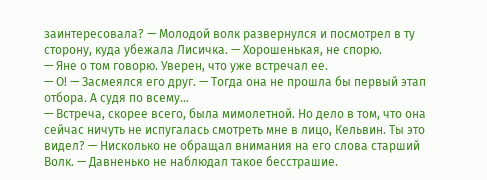заинтересовала? — Молодой волк развернулся и посмотрел в ту сторону, куда убежала Лисичка. — Хорошенькая, не спорю.
— Яне о том говорю. Уверен, что уже встречал ее.
— О! — Засмеялся его друг. — Тогда она не прошла бы первый этап отбора. А судя по всему…
— Встреча, скорее всего, была мимолетной. Но дело в том, что она сейчас ничуть не испугалась смотреть мне в лицо, Кельвин. Ты это видел? — Нисколько не обращал внимания на его слова старший Волк. — Давненько не наблюдал такое бесстрашие.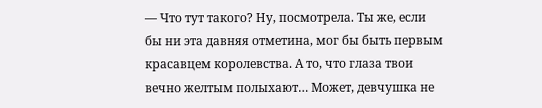— Что тут такого? Ну, посмотрела. Ты же, если бы ни эта давняя отметина, мог бы быть первым красавцем королевства. А то, что глаза твои вечно желтым полыхают… Может, девчушка не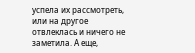успела их рассмотреть, или на другое отвлеклась и ничего не заметила. А еще,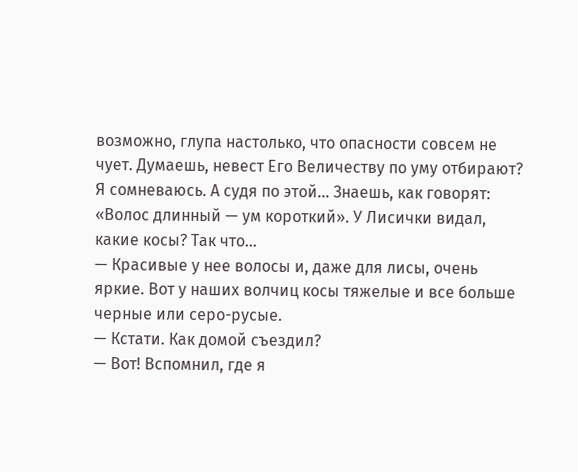возможно, глупа настолько, что опасности совсем не чует. Думаешь, невест Его Величеству по уму отбирают? Я сомневаюсь. А судя по этой… Знаешь, как говорят: «Волос длинный — ум короткий». У Лисички видал, какие косы? Так что…
— Красивые у нее волосы и, даже для лисы, очень яркие. Вот у наших волчиц косы тяжелые и все больше черные или серо-русые.
— Кстати. Как домой съездил?
— Вот! Вспомнил, где я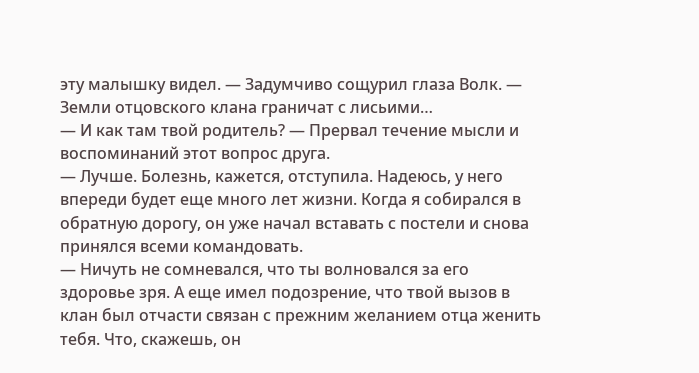эту малышку видел. — Задумчиво сощурил глаза Волк. — Земли отцовского клана граничат с лисьими…
— И как там твой родитель? — Прервал течение мысли и воспоминаний этот вопрос друга.
— Лучше. Болезнь, кажется, отступила. Надеюсь, у него впереди будет еще много лет жизни. Когда я собирался в обратную дорогу, он уже начал вставать с постели и снова принялся всеми командовать.
— Ничуть не сомневался, что ты волновался за его здоровье зря. А еще имел подозрение, что твой вызов в клан был отчасти связан с прежним желанием отца женить тебя. Что, скажешь, он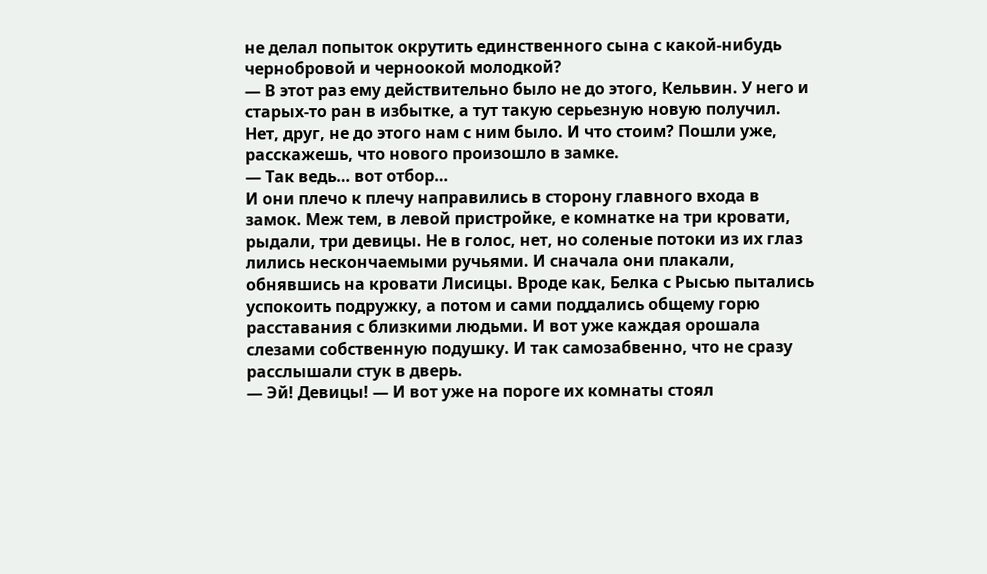не делал попыток окрутить единственного сына с какой-нибудь чернобровой и черноокой молодкой?
— В этот раз ему действительно было не до этого, Кельвин. У него и старых-то ран в избытке, а тут такую серьезную новую получил. Нет, друг, не до этого нам с ним было. И что стоим? Пошли уже, расскажешь, что нового произошло в замке.
— Так ведь… вот отбор…
И они плечо к плечу направились в сторону главного входа в замок. Меж тем, в левой пристройке, е комнатке на три кровати, рыдали, три девицы. Не в голос, нет, но соленые потоки из их глаз лились нескончаемыми ручьями. И сначала они плакали, обнявшись на кровати Лисицы. Вроде как, Белка с Рысью пытались успокоить подружку, а потом и сами поддались общему горю расставания с близкими людьми. И вот уже каждая орошала слезами собственную подушку. И так самозабвенно, что не сразу расслышали стук в дверь.
— Эй! Девицы! — И вот уже на пороге их комнаты стоял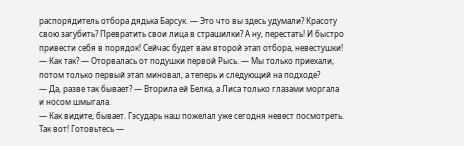распорядитель отбора дядька Барсук. — Это что вы здесь удумали? Красоту свою загубить? Превратить свои лица в страшилки? А ну, перестать! И быстро привести себя в порядок! Сейчас будет вам второй этап отбора, невестушки!
— Как так? — Оторвалась от подушки первой Рысь. — Мы только приехали, потом только первый этап миновал, а теперь и следующий на подходе?
— Да, разве так бывает? — Вторила ей Белка, а Лиса только глазами моргала и носом шмыгала.
— Как видите, бывает. Гэсударь наш пожелал уже сегодня невест посмотреть. Так вот! Готовьтесь —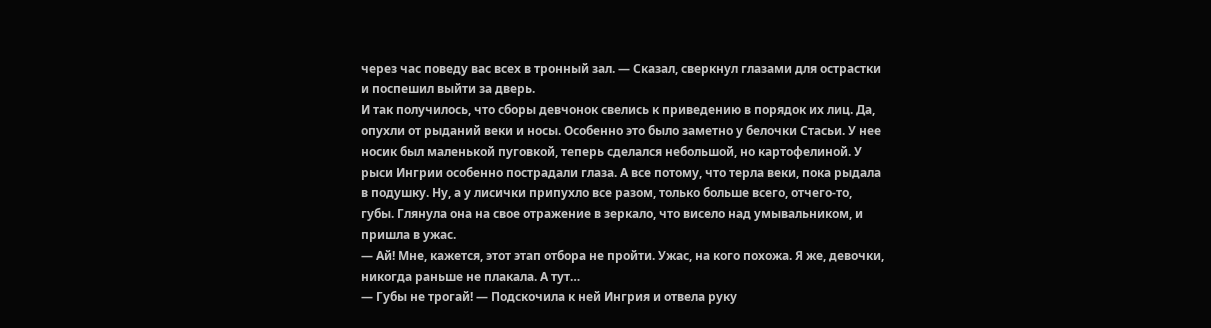через час поведу вас всех в тронный зал. — Сказал, сверкнул глазами для острастки и поспешил выйти за дверь.
И так получилось, что сборы девчонок свелись к приведению в порядок их лиц. Да, опухли от рыданий веки и носы. Особенно это было заметно у белочки Стасьи. У нее носик был маленькой пуговкой, теперь сделался небольшой, но картофелиной. У рыси Ингрии особенно пострадали глаза. А все потому, что терла веки, пока рыдала в подушку. Ну, а у лисички припухло все разом, только больше всего, отчего-то, губы. Глянула она на свое отражение в зеркало, что висело над умывальником, и пришла в ужас.
— Ай! Мне, кажется, этот этап отбора не пройти. Ужас, на кого похожа. Я же, девочки, никогда раньше не плакала. А тут…
— Губы не трогай! — Подскочила к ней Ингрия и отвела руку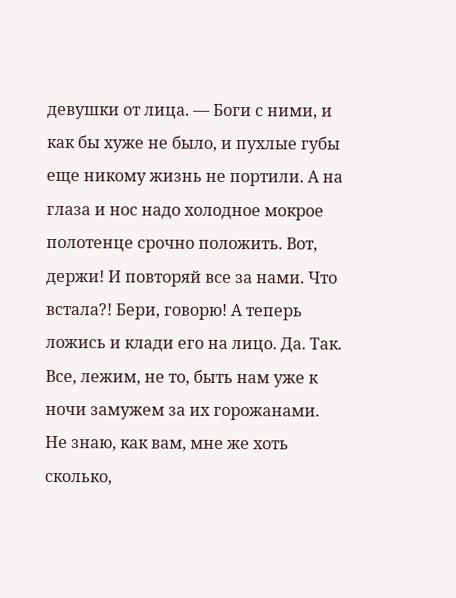девушки от лица. — Боги с ними, и как бы хуже не было, и пухлые губы еще никому жизнь не портили. А на глаза и нос надо холодное мокрое полотенце срочно положить. Вот, держи! И повторяй все за нами. Что встала?! Бери, говорю! А теперь ложись и клади его на лицо. Да. Так. Все, лежим, не то, быть нам уже к ночи замужем за их горожанами. Не знаю, как вам, мне же хоть сколько,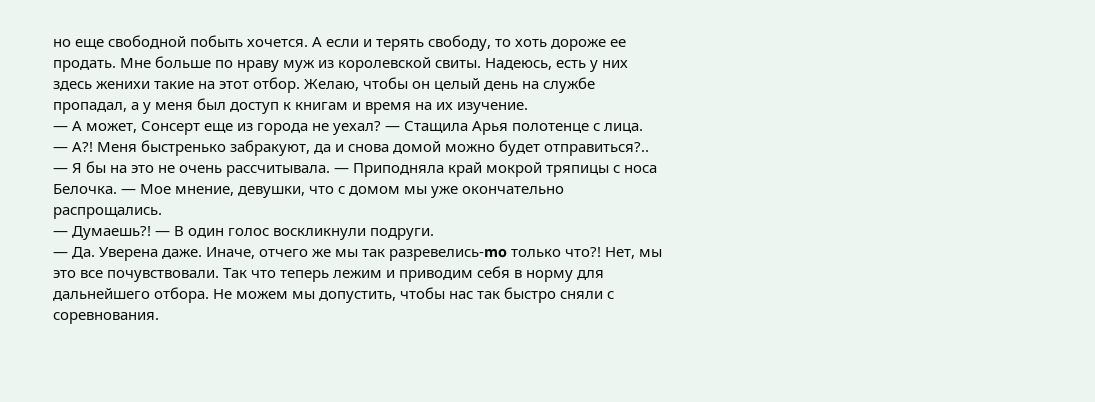но еще свободной побыть хочется. А если и терять свободу, то хоть дороже ее продать. Мне больше по нраву муж из королевской свиты. Надеюсь, есть у них здесь женихи такие на этот отбор. Желаю, чтобы он целый день на службе пропадал, а у меня был доступ к книгам и время на их изучение.
— А может, Сонсерт еще из города не уехал? — Стащила Арья полотенце с лица.
— А?! Меня быстренько забракуют, да и снова домой можно будет отправиться?..
— Я бы на это не очень рассчитывала. — Приподняла край мокрой тряпицы с носа Белочка. — Мое мнение, девушки, что с домом мы уже окончательно распрощались.
— Думаешь?! — В один голос воскликнули подруги.
— Да. Уверена даже. Иначе, отчего же мы так разревелись-mo только что?! Нет, мы это все почувствовали. Так что теперь лежим и приводим себя в норму для дальнейшего отбора. Не можем мы допустить, чтобы нас так быстро сняли с соревнования.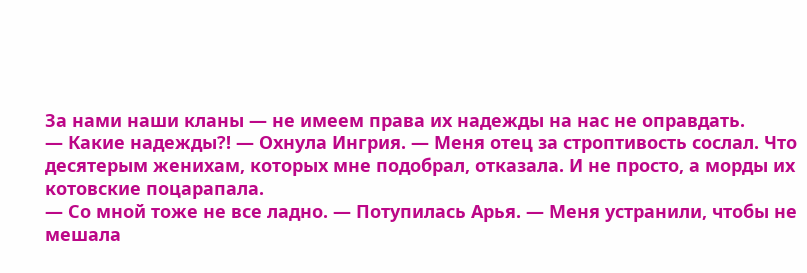За нами наши кланы — не имеем права их надежды на нас не оправдать.
— Какие надежды?! — Охнула Ингрия. — Меня отец за строптивость сослал. Что десятерым женихам, которых мне подобрал, отказала. И не просто, а морды их котовские поцарапала.
— Со мной тоже не все ладно. — Потупилась Арья. — Меня устранили, чтобы не мешала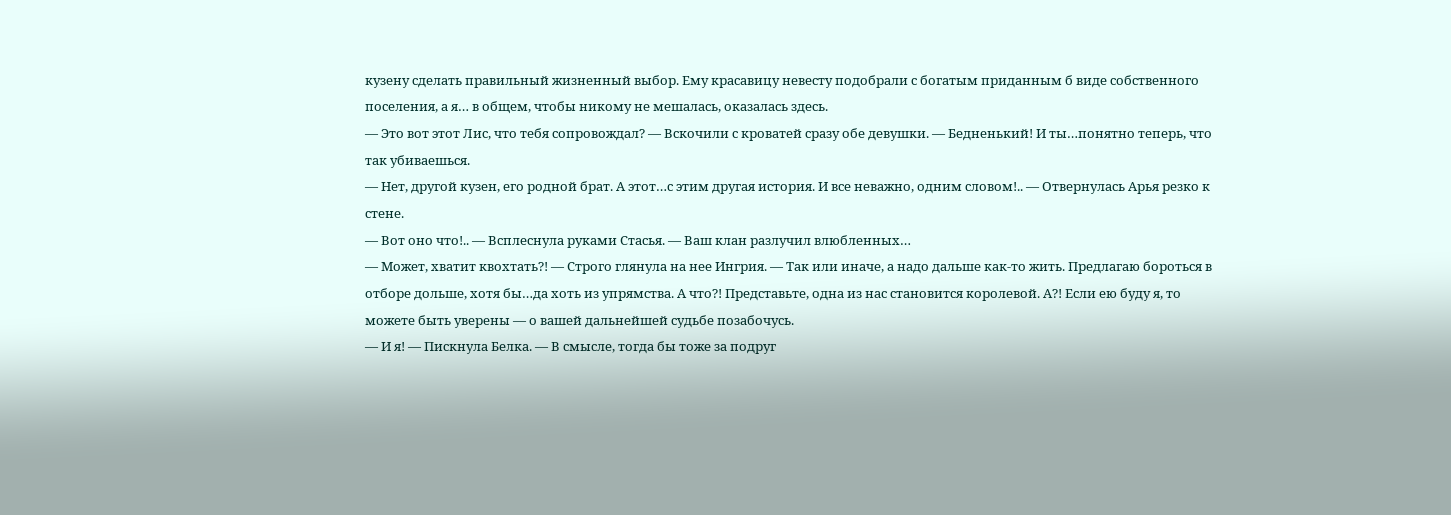кузену сделать правильный жизненный выбор. Ему красавицу невесту подобрали с богатым приданным б виде собственного поселения, а я… в общем, чтобы никому не мешалась, оказалась здесь.
— Это вот этот Лис, что тебя сопровождал? — Вскочили с кроватей сразу обе девушки. — Бедненький! И ты…понятно теперь, что так убиваешься.
— Нет, другой кузен, его родной брат. А этот…с этим другая история. И все неважно, одним словом!.. — Отвернулась Арья резко к стене.
— Вот оно что!.. — Всплеснула руками Стасья. — Ваш клан разлучил влюбленных…
— Может, хватит квохтать?! — Строго глянула на нее Ингрия. — Так или иначе, а надо дальше как-то жить. Предлагаю бороться в отборе дольше, хотя бы…да хоть из упрямства. А что?! Представьте, одна из нас становится королевой. А?! Если ею буду я, то можете быть уверены — о вашей дальнейшей судьбе позабочусь.
— И я! — Пискнула Белка. — В смысле, тогда бы тоже за подруг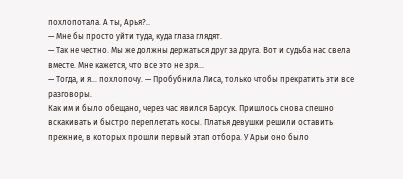похлопотала. А ты, Арья?..
— Мне бы просто уйти туда, куда глаза глядят.
— Так не честно. Мы же должны держаться друг за друга. Вот и судьба нас свела вместе. Мне кажется, что все это не зря…
— Тогда, и я… похлопочу. — Пробубнила Лиса, только чтобы прекратить эти все разговоры.
Как им и было обещано, через час явился Барсук. Пришлось снова спешно вскакивать и быстро переплетать косы. Платья девушки решили оставить прежние, в которых прошли первый этап отбора. У Арьи оно было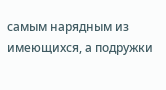самым нарядным из имеющихся, а подружки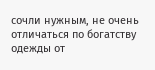сочли нужным, не очень отличаться по богатству одежды от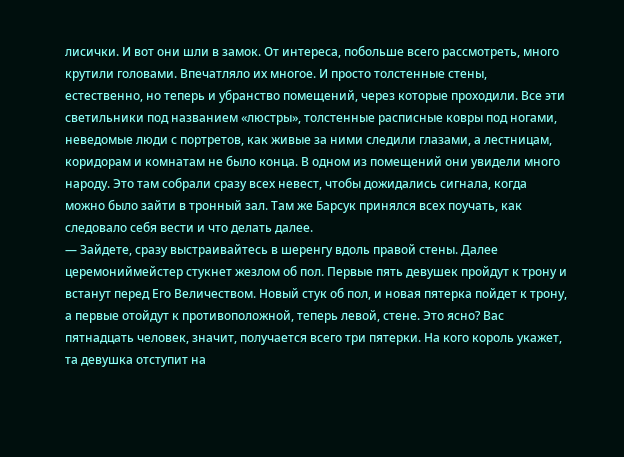лисички. И вот они шли в замок. От интереса, побольше всего рассмотреть, много крутили головами. Впечатляло их многое. И просто толстенные стены, естественно, но теперь и убранство помещений, через которые проходили. Все эти светильники под названием «люстры», толстенные расписные ковры под ногами, неведомые люди с портретов, как живые за ними следили глазами, а лестницам, коридорам и комнатам не было конца. В одном из помещений они увидели много народу. Это там собрали сразу всех невест, чтобы дожидались сигнала, когда можно было зайти в тронный зал. Там же Барсук принялся всех поучать, как следовало себя вести и что делать далее.
— Зайдете, сразу выстраивайтесь в шеренгу вдоль правой стены. Далее церемониймейстер стукнет жезлом об пол. Первые пять девушек пройдут к трону и встанут перед Его Величеством. Новый стук об пол, и новая пятерка пойдет к трону, а первые отойдут к противоположной, теперь левой, стене. Это ясно? Вас пятнадцать человек, значит, получается всего три пятерки. На кого король укажет, та девушка отступит на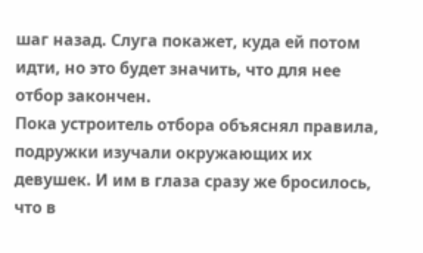шаг назад. Слуга покажет, куда ей потом идти, но это будет значить, что для нее отбор закончен.
Пока устроитель отбора объяснял правила, подружки изучали окружающих их девушек. И им в глаза сразу же бросилось, что в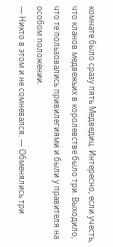комнате было сразу пять Медведиц. Интересно, если учесть, что кланов медвежьих в королевстве было три. Выходило, что те пользовались привилегиями и были у правителя на особом положении.
— Никто в этом и не сомневался. — Обменялись три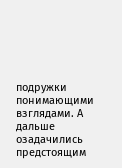подружки понимающими взглядами. А дальше озадачились предстоящим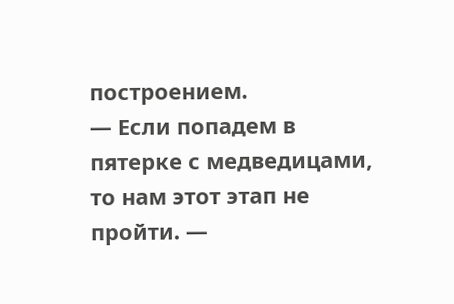построением.
— Если попадем в пятерке с медведицами, то нам этот этап не пройти. —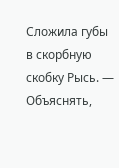Сложила губы в скорбную скобку Рысь. — Объяснять,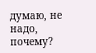думаю, не надо, почему?